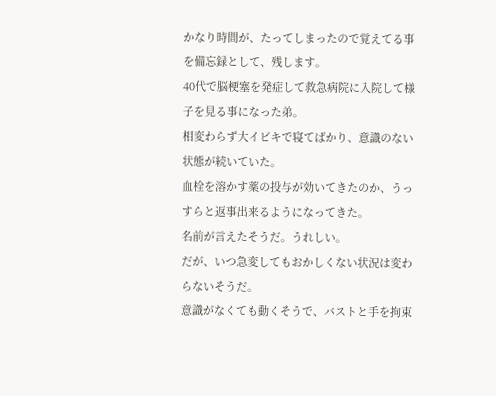かなり時間が、たってしまったので覚えてる事を備忘録として、残します。
40代で脳梗塞を発症して救急病院に入院して様子を見る事になった弟。
相変わらず大イビキで寝てばかり、意識のない状態が続いていた。
血栓を溶かす薬の投与が効いてきたのか、うっすらと返事出来るようになってきた。
名前が言えたそうだ。うれしい。
だが、いつ急変してもおかしくない状況は変わらないそうだ。
意識がなくても動くそうで、バストと手を拘束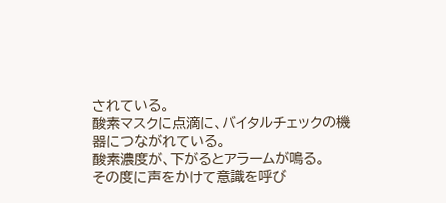されている。
酸素マスクに点滴に、バイタルチェックの機器につながれている。
酸素濃度が、下がるとアラームが鳴る。
その度に声をかけて意識を呼び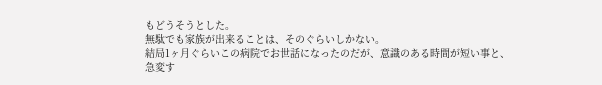もどうそうとした。
無駄でも家族が出来ることは、そのぐらいしかない。
結局1ヶ月ぐらいこの病院でお世話になったのだが、意識のある時間が短い事と、急変す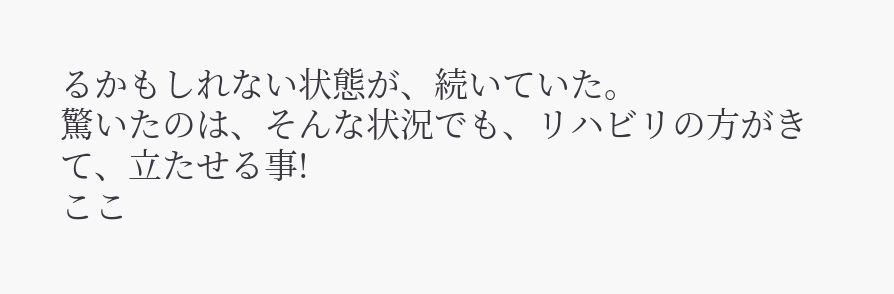るかもしれない状態が、続いていた。
驚いたのは、そんな状況でも、リハビリの方がきて、立たせる事!
ここ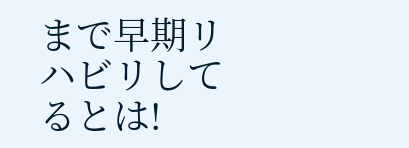まで早期リハビリしてるとは!